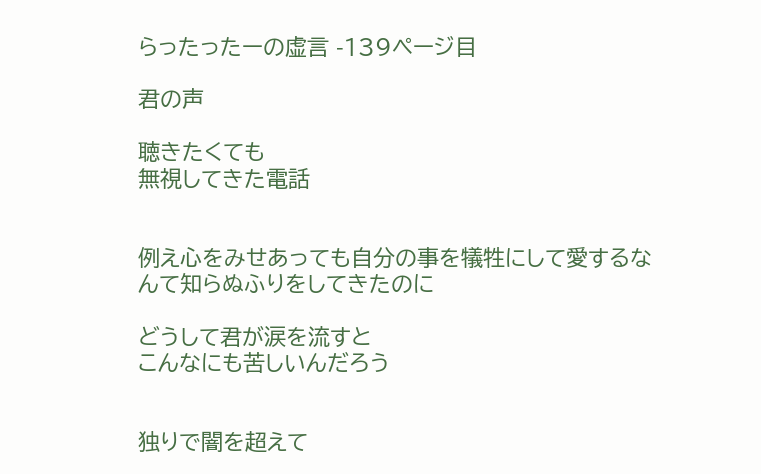らったったーの虚言 -139ページ目

君の声

聴きたくても
無視してきた電話


例え心をみせあっても自分の事を犠牲にして愛するなんて知らぬふりをしてきたのに

どうして君が涙を流すと
こんなにも苦しいんだろう


独りで闇を超えて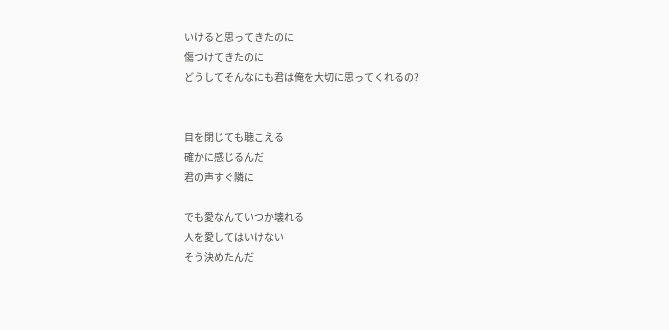いけると思ってきたのに
傷つけてきたのに
どうしてそんなにも君は俺を大切に思ってくれるの?


目を閉じても聴こえる
確かに感じるんだ
君の声すぐ隣に

でも愛なんていつか壊れる
人を愛してはいけない
そう決めたんだ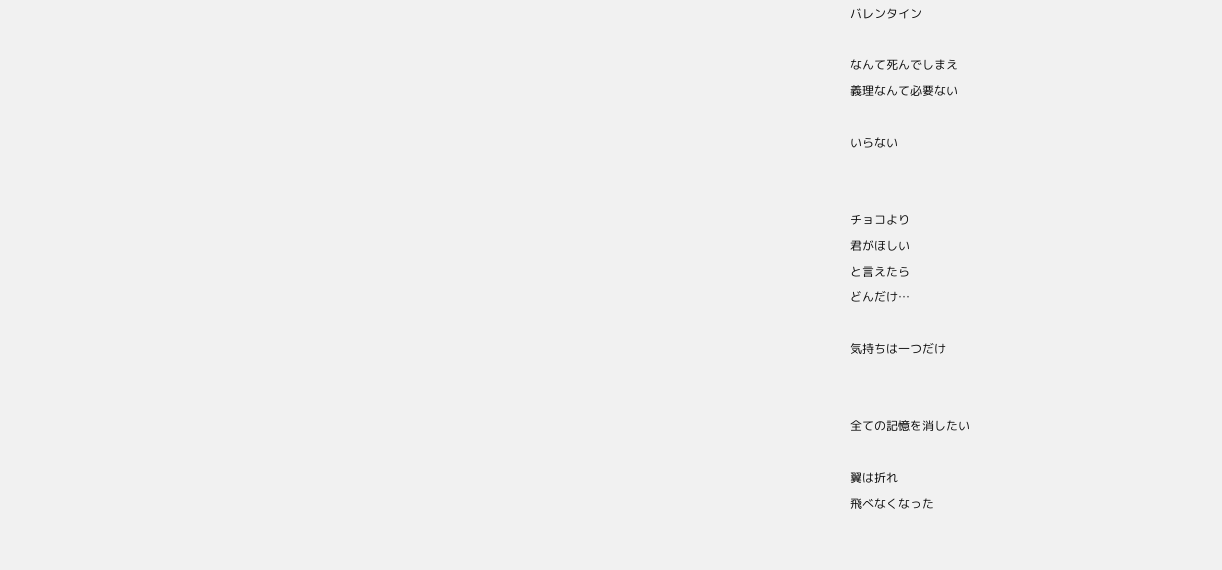バレンタイン

なんて死んでしまえ
義理なんて必要ない

いらない


チョコより
君がほしい
と言えたら
どんだけ…

気持ちは一つだけ


全ての記憶を消したい

翼は折れ
飛べなくなった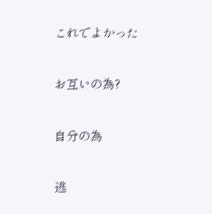これでよかった

お互いの為?

自分の為

逃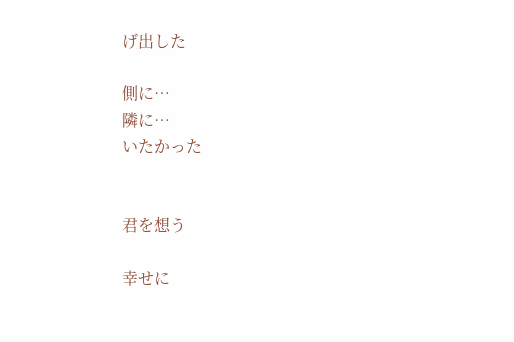げ出した

側に…
隣に…
いたかった


君を想う

幸せに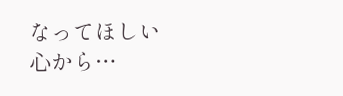なってほしい
心から…